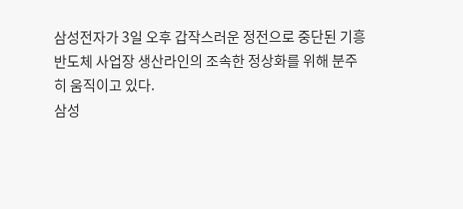삼성전자가 3일 오후 갑작스러운 정전으로 중단된 기흥 반도체 사업장 생산라인의 조속한 정상화를 위해 분주히 움직이고 있다.
삼성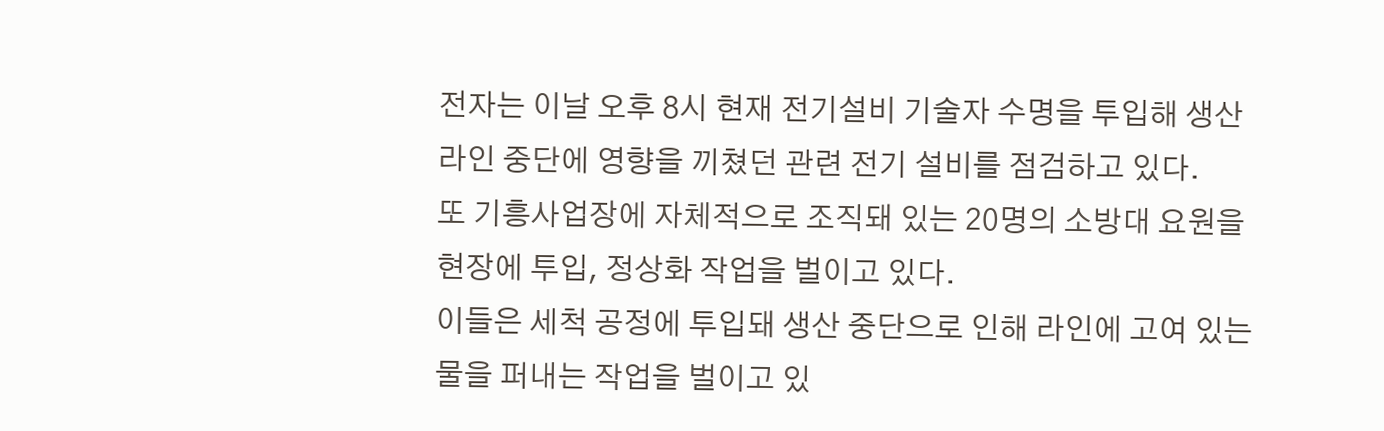전자는 이날 오후 8시 현재 전기설비 기술자 수명을 투입해 생산라인 중단에 영향을 끼쳤던 관련 전기 설비를 점검하고 있다.
또 기흥사업장에 자체적으로 조직돼 있는 20명의 소방대 요원을 현장에 투입, 정상화 작업을 벌이고 있다.
이들은 세척 공정에 투입돼 생산 중단으로 인해 라인에 고여 있는 물을 퍼내는 작업을 벌이고 있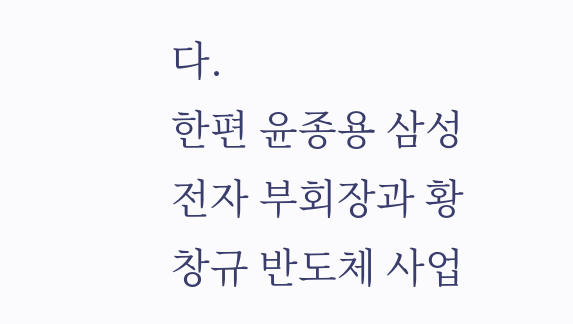다.
한편 윤종용 삼성전자 부회장과 황창규 반도체 사업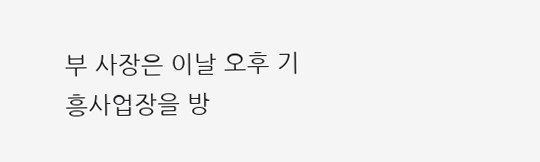부 사장은 이날 오후 기흥사업장을 방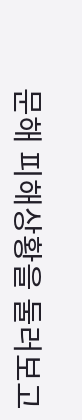문해 피해상황을 둘러보고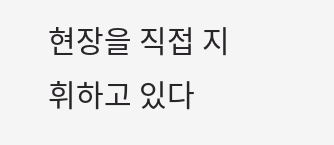현장을 직접 지휘하고 있다